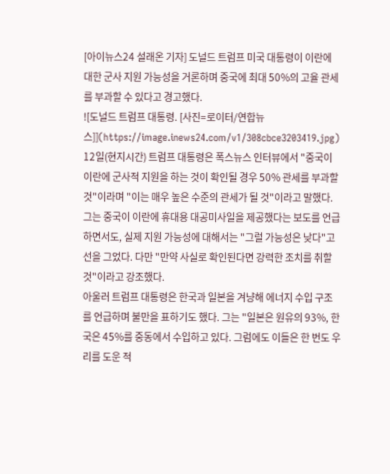[아이뉴스24 설래온 기자] 도널드 트럼프 미국 대통령이 이란에 대한 군사 지원 가능성을 거론하며 중국에 최대 50%의 고율 관세를 부과할 수 있다고 경고했다.
![도널드 트럼프 대통령. [사진=로이터/연합뉴스]](https://image.inews24.com/v1/308cbce3203419.jpg)
12일(현지시간) 트럼프 대통령은 폭스뉴스 인터뷰에서 "중국이 이란에 군사적 지원을 하는 것이 확인될 경우 50% 관세를 부과할 것"이라며 "이는 매우 높은 수준의 관세가 될 것"이라고 말했다.
그는 중국이 이란에 휴대용 대공미사일을 제공했다는 보도를 언급하면서도, 실제 지원 가능성에 대해서는 "그럴 가능성은 낮다"고 선을 그었다. 다만 "만약 사실로 확인된다면 강력한 조치를 취할 것"이라고 강조했다.
아울러 트럼프 대통령은 한국과 일본을 겨냥해 에너지 수입 구조를 언급하며 불만을 표하기도 했다. 그는 "일본은 원유의 93%, 한국은 45%를 중동에서 수입하고 있다. 그럼에도 이들은 한 번도 우리를 도운 적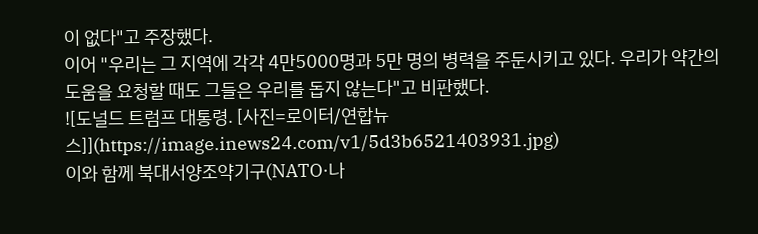이 없다"고 주장했다.
이어 "우리는 그 지역에 각각 4만5000명과 5만 명의 병력을 주둔시키고 있다. 우리가 약간의 도움을 요청할 때도 그들은 우리를 돕지 않는다"고 비판했다.
![도널드 트럼프 대통령. [사진=로이터/연합뉴스]](https://image.inews24.com/v1/5d3b6521403931.jpg)
이와 함께 북대서양조약기구(NATO·나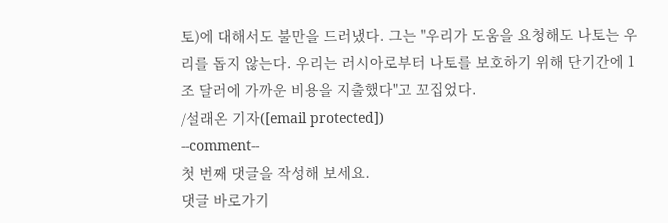토)에 대해서도 불만을 드러냈다. 그는 "우리가 도움을 요청해도 나토는 우리를 돕지 않는다. 우리는 러시아로부터 나토를 보호하기 위해 단기간에 1조 달러에 가까운 비용을 지출했다"고 꼬집었다.
/설래온 기자([email protected])
--comment--
첫 번째 댓글을 작성해 보세요.
댓글 바로가기